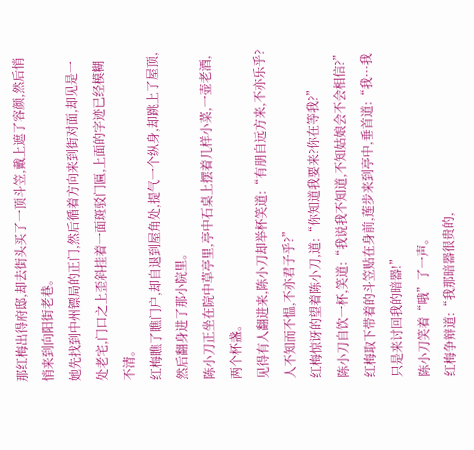那红梅出得府邸,却去街头买了一顶斗笠,戴上遮了容颜,然后悄悄来到向阳街老巷。
她先找到中州镖局的正门,然后循着方向来到街对面,却见是一处老宅,门口之上歪斜挂着一面斑驳门匾,上面的字迹已经模糊不清。
红梅瞧了瞧门户,却自退到屋角处,提气一个纵身,却跳上了屋顶,然后翻身进了那小院里。
陈小刀正坐在院中草亭里,亭中石桌上摆着几样小菜,一壶老酒,两个杯盏。
见得有人翻进来,陈小刀却举杯笑道:“有朋自远方来,不亦乐乎?人不知而不愠,不亦君子乎?”
红梅惊讶的望着陈小刀,道:“你知道我要来?你在等我?”
陈小刀自饮一杯,笑道:“我说我不知道,不知姑娘会不会相信?”
红梅取下带着的斗笠贴在身前,莲步来到亭中,垂首道:“我···我只是来讨回我的暗器!”
陈小刀笑着“哦”了一声。
红梅争辩道:“我那暗器很贵的,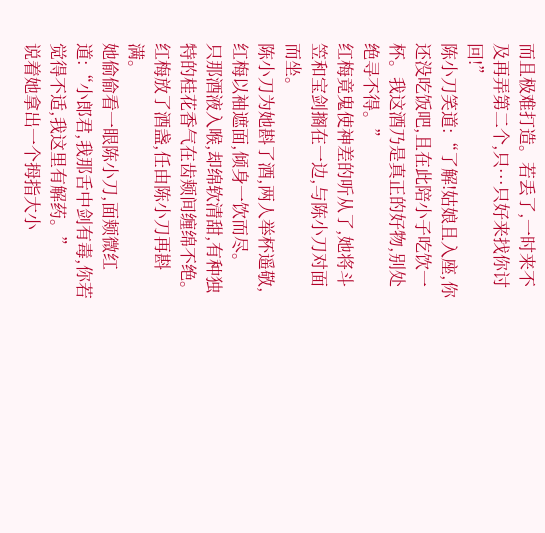而且极难打造。若丢了,一时来不及再弄第二个,只···只好来找你讨回!”
陈小刀笑道:“了解!姑娘且入座,你还没吃饭吧,且在此陪小子吃饮一杯。我这酒乃是真正的好物,别处绝寻不得。”
红梅竟鬼使神差的听从了,她将斗笠和宝剑搁在一边,与陈小刀对面而坐。
陈小刀为她斟了酒,两人举杯遥敬,红梅以袖遮面,倾身一饮而尽。
只那酒液入喉,却绵软清甜,有种独特的桂花香气在齿颊间缠绵不绝。
红梅放了酒盏,任由陈小刀再斟满。
她偷偷看一眼陈小刀,面颊微红道:“小郎君,我那舌中剑有毒,你若觉得不适,我这里有解药。”
说着她拿出一个拇指大小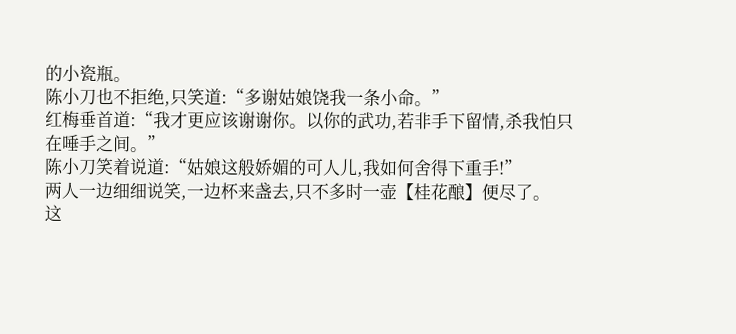的小瓷瓶。
陈小刀也不拒绝,只笑道:“多谢姑娘饶我一条小命。”
红梅垂首道:“我才更应该谢谢你。以你的武功,若非手下留情,杀我怕只在唾手之间。”
陈小刀笑着说道:“姑娘这般娇媚的可人儿,我如何舍得下重手!”
两人一边细细说笑,一边杯来盏去,只不多时一壶【桂花酿】便尽了。
这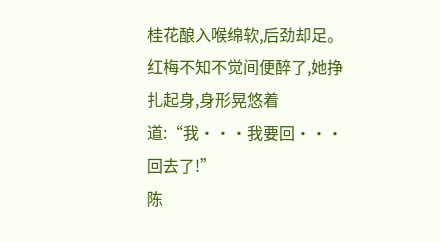桂花酿入喉绵软,后劲却足。
红梅不知不觉间便醉了,她挣扎起身,身形晃悠着道:“我···我要回···回去了!”
陈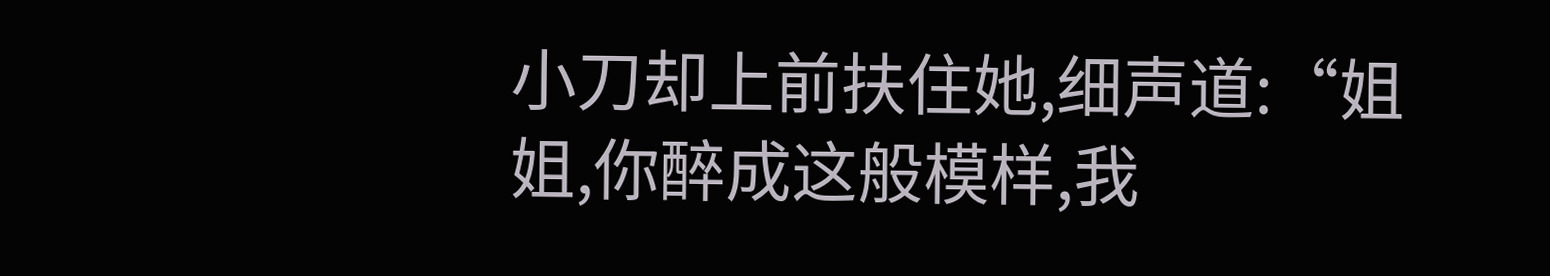小刀却上前扶住她,细声道:“姐姐,你醉成这般模样,我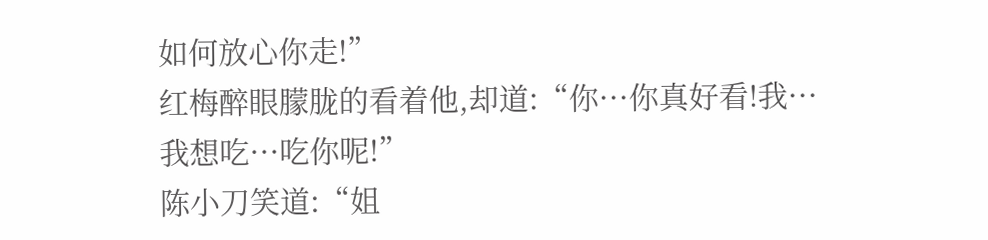如何放心你走!”
红梅醉眼朦胧的看着他,却道:“你···你真好看!我···我想吃···吃你呢!”
陈小刀笑道:“姐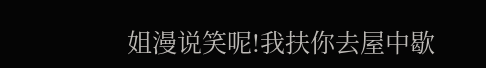姐漫说笑呢!我扶你去屋中歇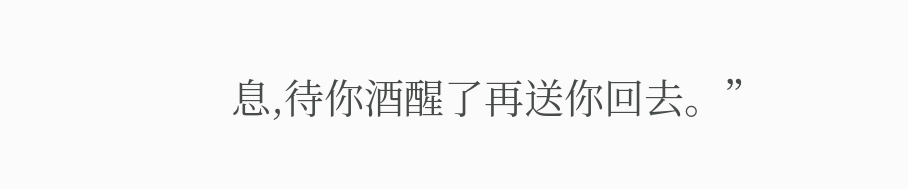息,待你酒醒了再送你回去。”